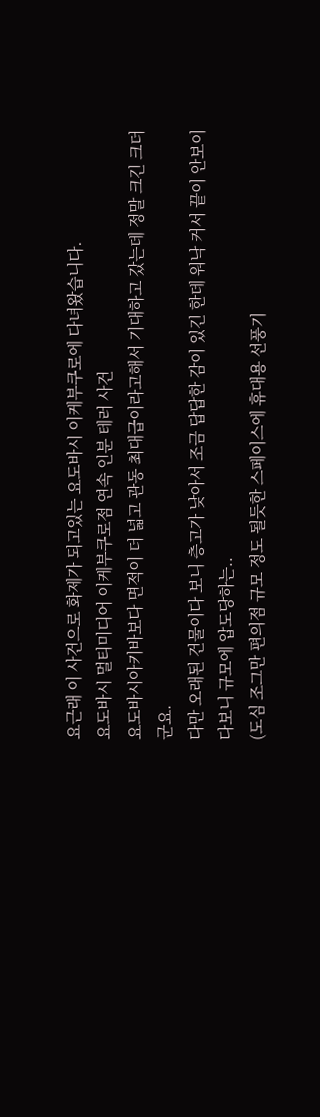요근래 이 사건으로 화제가 되고있는 요도바시 이케부쿠로에 다녀왔습니다.
요도바시 멀티미디어 이케부쿠로점 연속 인분 테러 사건
요도바시아키바보다 면적이 더 넓고 관동 최대급이라고해서 기대하고 갔는데 정말 크긴 크더군요.
다만 오래된 건물이다 보니 층고가 낮아서 조금 답답한 감이 있긴 한데 워낙 커서 끝이 안보이다보니 규모에 압도당하는..
(도심 조그만 편의점 규모 정도 될듯한 스페이스에 휴대용 선풍기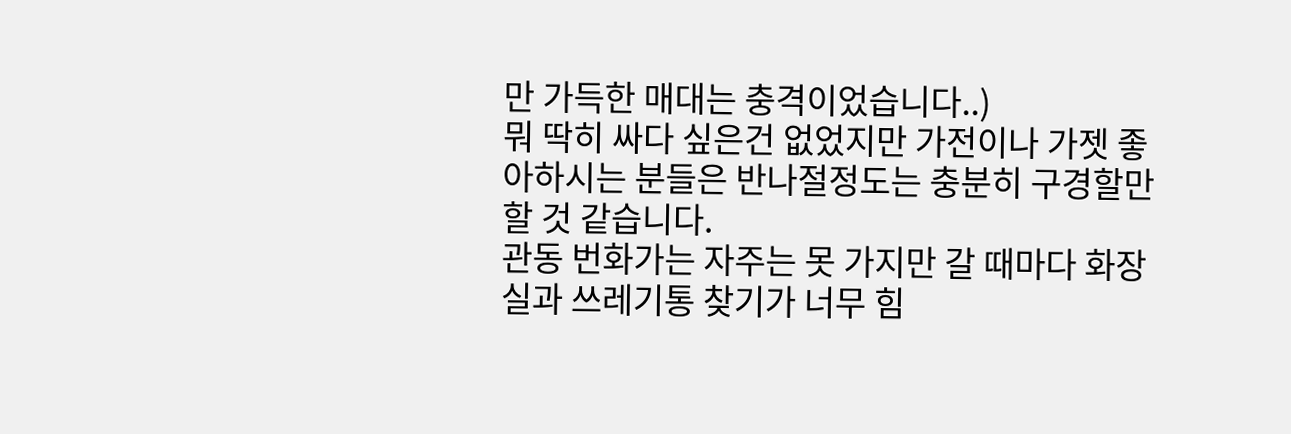만 가득한 매대는 충격이었습니다..)
뭐 딱히 싸다 싶은건 없었지만 가전이나 가젯 좋아하시는 분들은 반나절정도는 충분히 구경할만 할 것 같습니다.
관동 번화가는 자주는 못 가지만 갈 때마다 화장실과 쓰레기통 찾기가 너무 힘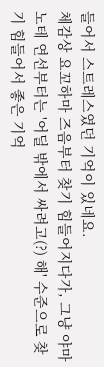들어서 스트레스였던 기억이 있네요.
체감상 요꼬하마 즈음부터 찾기 힘들어지다가, 그냥 야마노테 연선부터는 '어딜 밖에서 싸려고(?) 해' 수준으로 찾기 힘들어서 좋은 기억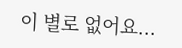이 별로 없어요...